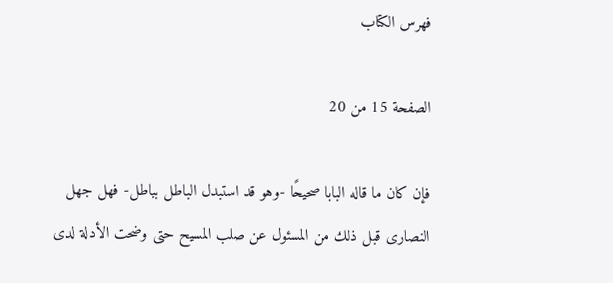فهرس الكتاب

الصفحة 15 من 20

فإن كان ما قاله البابا صحيحًا -وهو قد استبدل الباطل بباطل- فهل جهل النصارى قبل ذلك من المسئول عن صلب المسيح حتى وضحت الأدلة لدى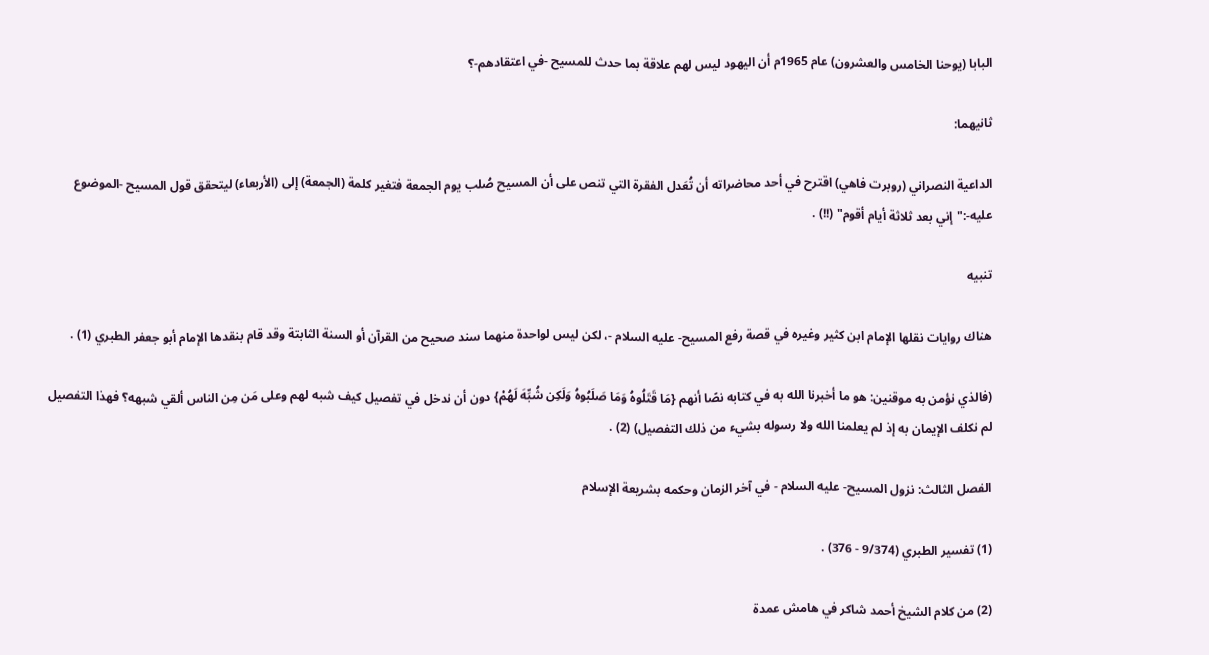البابا (يوحنا الخامس والعشرون) عام 1965م أن اليهود ليس لهم علاقة بما حدث للمسيح -في اعتقادهم-؟

ثانيهما:

الداعية النصراني (روبرت فاهي) اقترح في أحد محاضراته أن تُعَدل الفقرة التي تنص على أن المسيح صُلب يوم الجمعة فتغير كلمة (الجمعة) إلى (الأربعاء) ليتحقق قول المسيح -الموضوع عليه-:"إني بعد ثلاثة أيام أقوم" (!!) .

تنبيه

هناك روايات نقلها الإمام ابن كثير وغيره في قصة رفع المسيح- عليه السلام -، لكن ليس لواحدة منهما سند صحيح من القرآن أو السنة الثابتة وقد قام بنقدها الإمام أبو جعفر الطبري (1) .

(فالذي نؤمن به موقنين: هو ما أخبرنا الله به في كتابه نصًا أنهم {مَا قَتَلُوهُ وَمَا صَلَبُوهُ وَلَكِن شُبِّهَ لَهُمْ} دون أن ندخل في تفصيل كيف شبه لهم وعلى مَن مِن الناس ألقي شبهه؟ فهذا التفصيل لم نكلف الإيمان به إذ لم يعلمنا الله ولا رسوله بشيء من ذلك التفصيل) (2) .

الفصل الثالث: نزول المسيح- عليه السلام - في آخر الزمان وحكمه بشريعة الإسلام

(1) تفسير الطبري (9/374 - 376) .

(2) من كلام الشيخ أحمد شاكر في هامش عمدة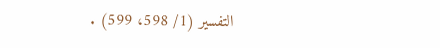التفسير (1/ 598، 599) .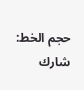حجم الخط:
شارك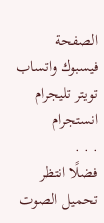الصفحة
فيسبوك واتساب تويتر تليجرام انستجرام
. . .
فضلًا انتظر تحميل الصوت